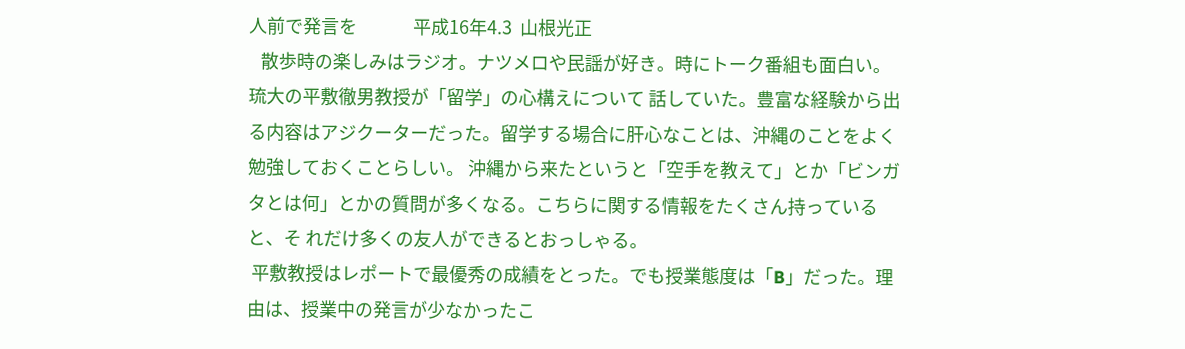人前で発言を              平成16年4.3  山根光正
   散歩時の楽しみはラジオ。ナツメロや民謡が好き。時にトーク番組も面白い。琉大の平敷徹男教授が「留学」の心構えについて 話していた。豊富な経験から出る内容はアジクーターだった。留学する場合に肝心なことは、沖縄のことをよく勉強しておくことらしい。 沖縄から来たというと「空手を教えて」とか「ビンガタとは何」とかの質問が多くなる。こちらに関する情報をたくさん持っていると、そ れだけ多くの友人ができるとおっしゃる。
 平敷教授はレポートで最優秀の成績をとった。でも授業態度は「B」だった。理由は、授業中の発言が少なかったこ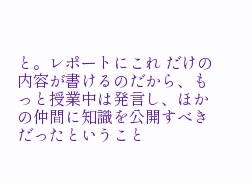と。レポートにこれ だけの内容が書けるのだから、もっと授業中は発言し、ほかの仲間に知識を公開すべきだったということ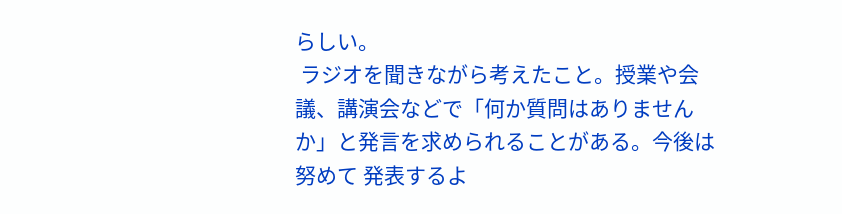らしい。
 ラジオを聞きながら考えたこと。授業や会議、講演会などで「何か質問はありませんか」と発言を求められることがある。今後は努めて 発表するよ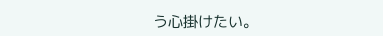う心掛けたい。